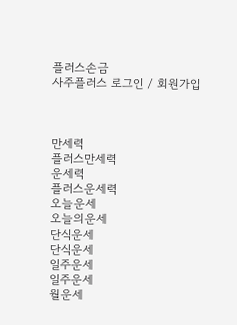플러스손금
사주플러스 로그인 / 회원가입



만세력
플러스만세력
운세력
플러스운세력
오늘운세
오늘의운세
단식운세
단식운세
일주운세
일주운세
월운세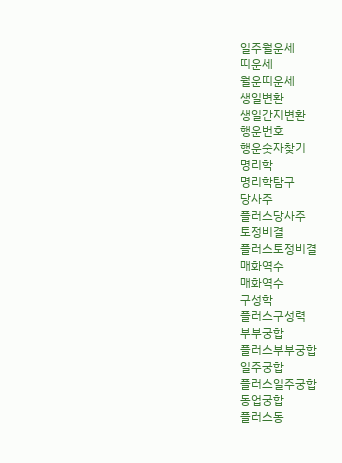일주월운세
띠운세
월운띠운세
생일변환
생일간지변환
행운번호
행운숫자찾기
명리학
명리학탐구
당사주
플러스당사주
토정비결
플러스토정비결
매화역수
매화역수
구성학
플러스구성력
부부궁합
플러스부부궁합
일주궁합
플러스일주궁합
동업궁합
플러스동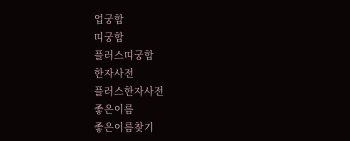업궁합
띠궁합
플러스띠궁합
한자사전
플러스한자사전
좋은이름
좋은이름찾기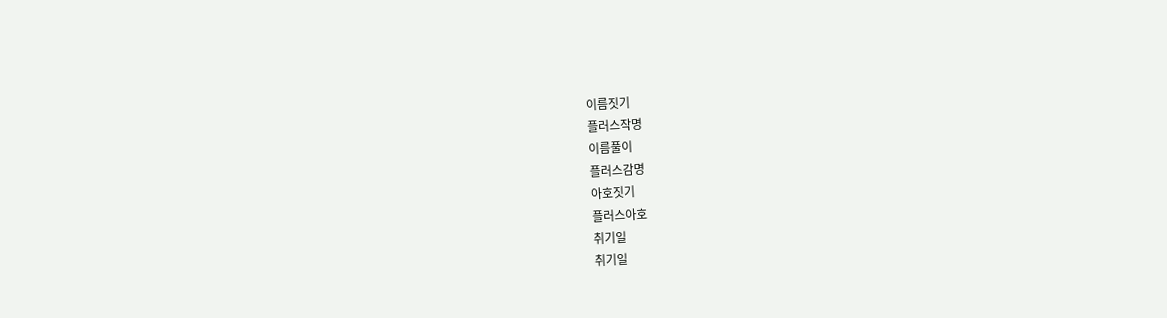이름짓기
플러스작명
이름풀이
플러스감명
아호짓기
플러스아호
취기일
취기일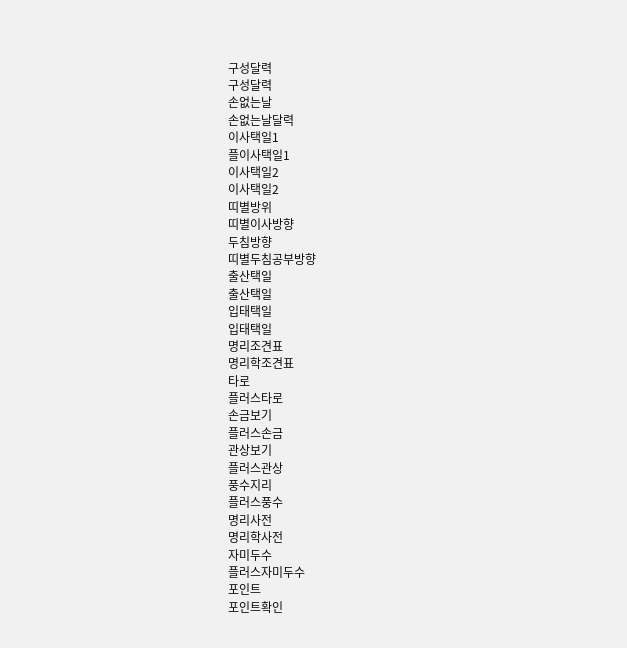구성달력
구성달력
손없는날
손없는날달력
이사택일1
플이사택일1
이사택일2
이사택일2
띠별방위
띠별이사방향
두침방향
띠별두침공부방향
출산택일
출산택일
입태택일
입태택일
명리조견표
명리학조견표
타로
플러스타로
손금보기
플러스손금
관상보기
플러스관상
풍수지리
플러스풍수
명리사전
명리학사전
자미두수
플러스자미두수
포인트
포인트확인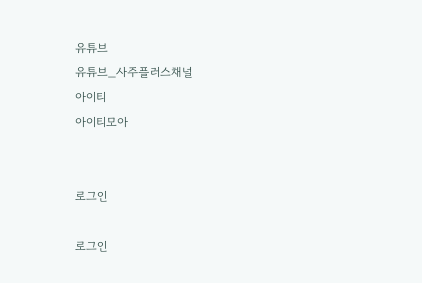유튜브
유튜브_사주플러스채널
아이티
아이티모아


로그인

로그인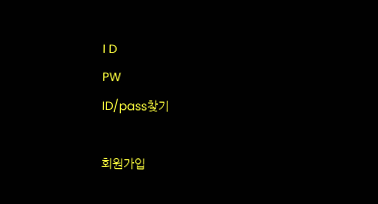I D
PW
ID/pass찾기

회원가입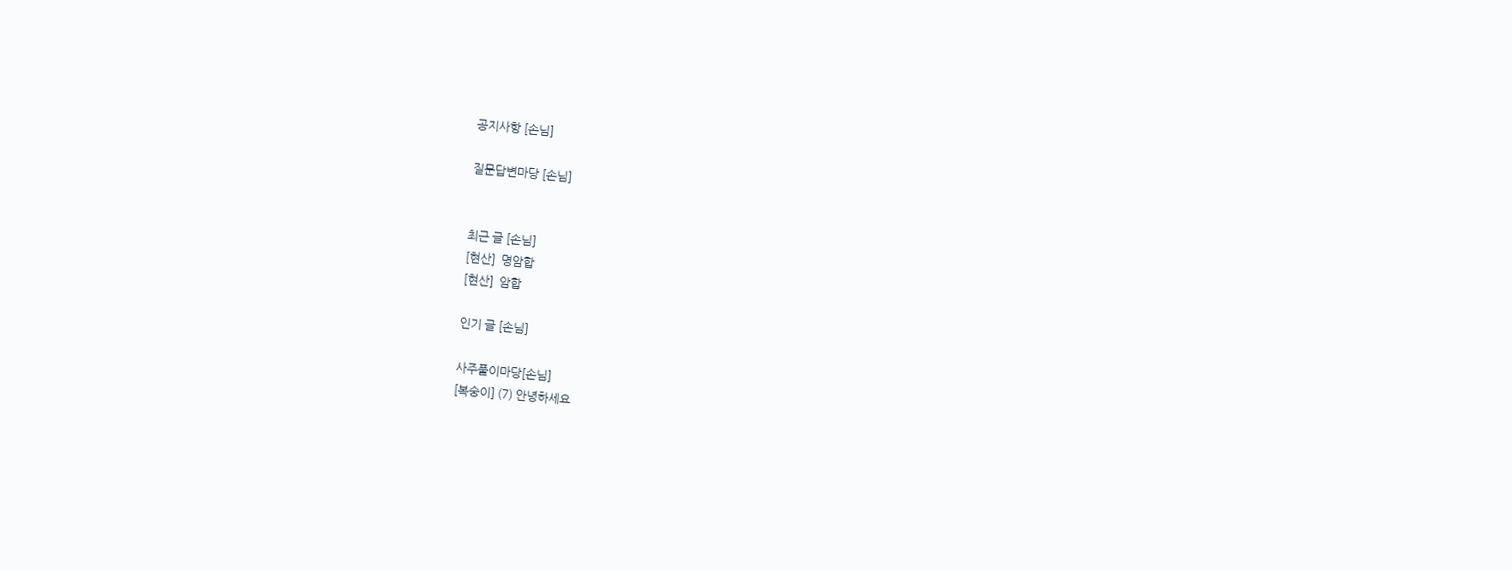공지사항 [손님]

질문답변마당 [손님]


최근 글 [손님]
[현산]  명암합
[현산]  암합

인기 글 [손님]

사주풀이마당[손님]
[복숭이] (7) 안녕하세요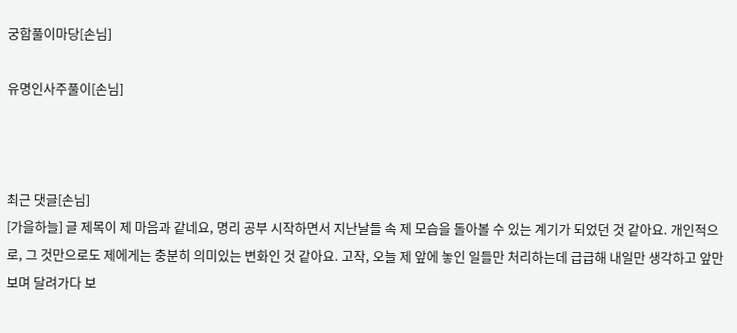궁합풀이마당[손님]

유명인사주풀이[손님]



최근 댓글[손님]
[가을하늘] 글 제목이 제 마음과 같네요, 명리 공부 시작하면서 지난날들 속 제 모습을 돌아볼 수 있는 계기가 되었던 것 같아요. 개인적으로, 그 것만으로도 제에게는 충분히 의미있는 변화인 것 같아요. 고작, 오늘 제 앞에 놓인 일들만 처리하는데 급급해 내일만 생각하고 앞만 보며 달려가다 보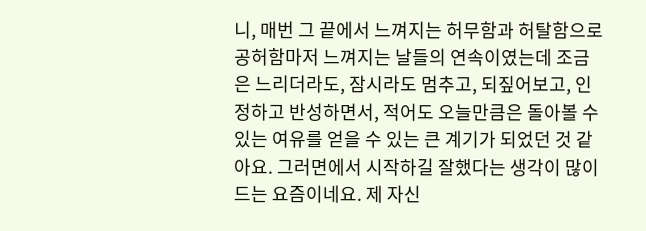니, 매번 그 끝에서 느껴지는 허무함과 허탈함으로 공허함마저 느껴지는 날들의 연속이였는데 조금은 느리더라도, 잠시라도 멈추고, 되짚어보고, 인정하고 반성하면서, 적어도 오늘만큼은 돌아볼 수 있는 여유를 얻을 수 있는 큰 계기가 되었던 것 같아요. 그러면에서 시작하길 잘했다는 생각이 많이 드는 요즘이네요. 제 자신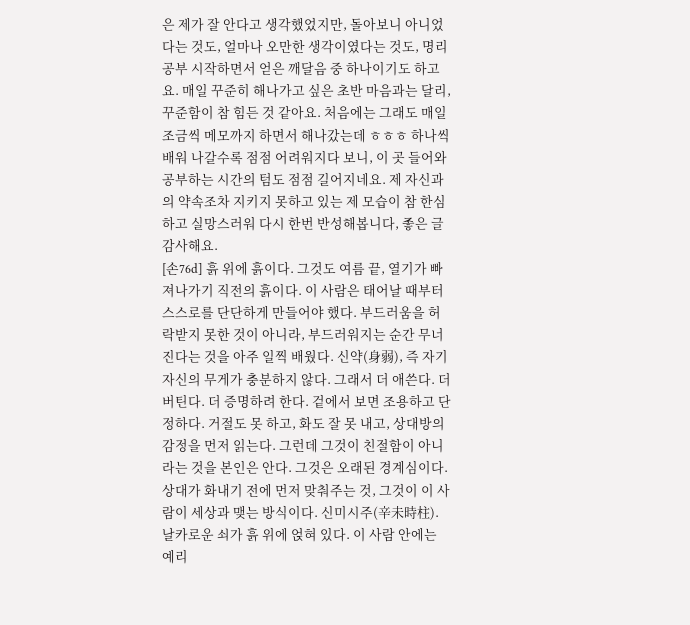은 제가 잘 안다고 생각했었지만, 돌아보니 아니었다는 것도, 얼마나 오만한 생각이였다는 것도, 명리 공부 시작하면서 얻은 깨달음 중 하나이기도 하고요. 매일 꾸준히 해나가고 싶은 초반 마음과는 달리, 꾸준함이 참 힘든 것 같아요. 처음에는 그래도 매일 조금씩 메모까지 하면서 해나갔는데 ㅎㅎㅎ 하나씩 배워 나갈수록 점점 어려워지다 보니, 이 곳 들어와 공부하는 시간의 텀도 점점 길어지네요. 제 자신과의 약속조차 지키지 못하고 있는 제 모습이 참 한심하고 실망스러워 다시 한번 반성해봅니다, 좋은 글 감사해요.
[손76d] 흙 위에 흙이다. 그것도 여름 끝, 열기가 빠져나가기 직전의 흙이다. 이 사람은 태어날 때부터 스스로를 단단하게 만들어야 했다. 부드러움을 허락받지 못한 것이 아니라, 부드러워지는 순간 무너진다는 것을 아주 일찍 배웠다. 신약(身弱), 즉 자기 자신의 무게가 충분하지 않다. 그래서 더 애쓴다. 더 버틴다. 더 증명하려 한다. 겉에서 보면 조용하고 단정하다. 거절도 못 하고, 화도 잘 못 내고, 상대방의 감정을 먼저 읽는다. 그런데 그것이 친절함이 아니라는 것을 본인은 안다. 그것은 오래된 경계심이다. 상대가 화내기 전에 먼저 맞춰주는 것, 그것이 이 사람이 세상과 맺는 방식이다. 신미시주(辛未時柱). 날카로운 쇠가 흙 위에 얹혀 있다. 이 사람 안에는 예리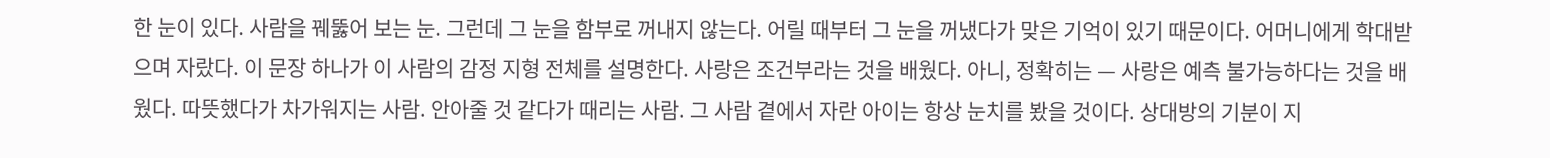한 눈이 있다. 사람을 꿰뚫어 보는 눈. 그런데 그 눈을 함부로 꺼내지 않는다. 어릴 때부터 그 눈을 꺼냈다가 맞은 기억이 있기 때문이다. 어머니에게 학대받으며 자랐다. 이 문장 하나가 이 사람의 감정 지형 전체를 설명한다. 사랑은 조건부라는 것을 배웠다. 아니, 정확히는 — 사랑은 예측 불가능하다는 것을 배웠다. 따뜻했다가 차가워지는 사람. 안아줄 것 같다가 때리는 사람. 그 사람 곁에서 자란 아이는 항상 눈치를 봤을 것이다. 상대방의 기분이 지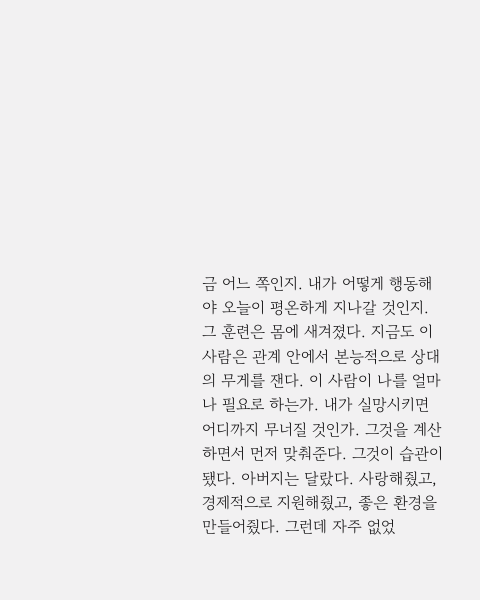금 어느 쪽인지. 내가 어떻게 행동해야 오늘이 평온하게 지나갈 것인지. 그 훈련은 몸에 새겨졌다. 지금도 이 사람은 관계 안에서 본능적으로 상대의 무게를 잰다. 이 사람이 나를 얼마나 필요로 하는가. 내가 실망시키면 어디까지 무너질 것인가. 그것을 계산하면서 먼저 맞춰준다. 그것이 습관이 됐다. 아버지는 달랐다. 사랑해줬고, 경제적으로 지원해줬고, 좋은 환경을 만들어줬다. 그런데 자주 없었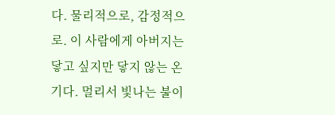다. 물리적으로, 감정적으로. 이 사람에게 아버지는 닿고 싶지만 닿지 않는 온기다. 멀리서 빛나는 불이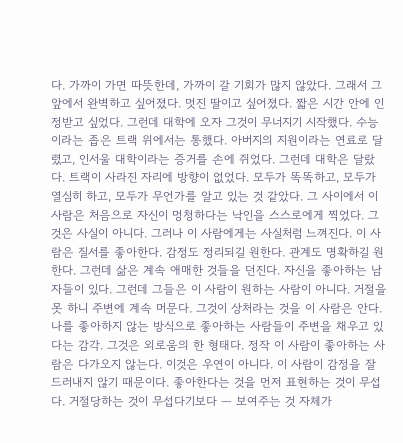다. 가까이 가면 따뜻한데, 가까이 갈 기회가 많지 않았다. 그래서 그 앞에서 완벽하고 싶어졌다. 멋진 딸이고 싶어졌다. 짧은 시간 안에 인정받고 싶었다. 그런데 대학에 오자 그것이 무너지기 시작했다. 수능이라는 좁은 트랙 위에서는 통했다. 아버지의 지원이라는 연료로 달렸고, 인서울 대학이라는 증거를 손에 쥐었다. 그런데 대학은 달랐다. 트랙이 사라진 자리에 방향이 없었다. 모두가 똑똑하고, 모두가 열심히 하고, 모두가 무언가를 알고 있는 것 같았다. 그 사이에서 이 사람은 처음으로 자신이 멍청하다는 낙인을 스스로에게 찍었다. 그것은 사실이 아니다. 그러나 이 사람에게는 사실처럼 느껴진다. 이 사람은 질서를 좋아한다. 감정도 정리되길 원한다. 관계도 명확하길 원한다. 그런데 삶은 계속 애매한 것들을 던진다. 자신을 좋아하는 남자들이 있다. 그런데 그들은 이 사람이 원하는 사람이 아니다. 거절을 못 하니 주변에 계속 머문다. 그것이 상처라는 것을 이 사람은 안다. 나를 좋아하지 않는 방식으로 좋아하는 사람들이 주변을 채우고 있다는 감각. 그것은 외로움의 한 형태다. 정작 이 사람이 좋아하는 사람은 다가오지 않는다. 이것은 우연이 아니다. 이 사람이 감정을 잘 드러내지 않기 때문이다. 좋아한다는 것을 먼저 표현하는 것이 무섭다. 거절당하는 것이 무섭다기보다 — 보여주는 것 자체가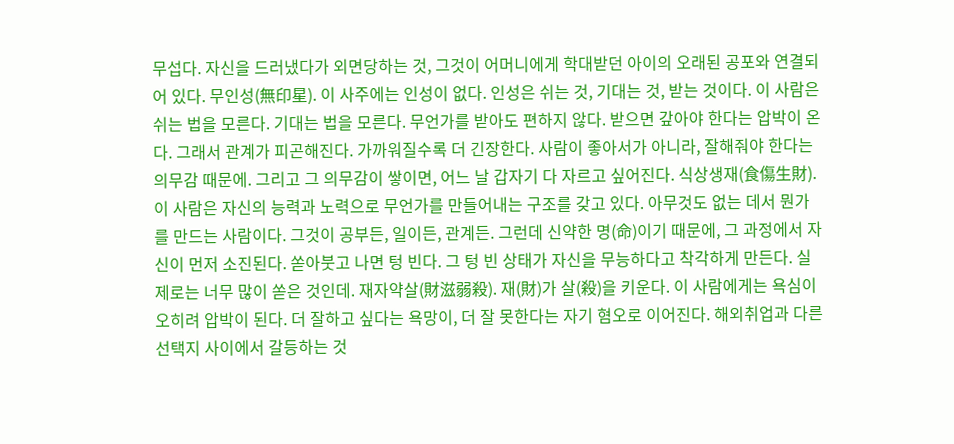무섭다. 자신을 드러냈다가 외면당하는 것, 그것이 어머니에게 학대받던 아이의 오래된 공포와 연결되어 있다. 무인성(無印星). 이 사주에는 인성이 없다. 인성은 쉬는 것, 기대는 것, 받는 것이다. 이 사람은 쉬는 법을 모른다. 기대는 법을 모른다. 무언가를 받아도 편하지 않다. 받으면 갚아야 한다는 압박이 온다. 그래서 관계가 피곤해진다. 가까워질수록 더 긴장한다. 사람이 좋아서가 아니라, 잘해줘야 한다는 의무감 때문에. 그리고 그 의무감이 쌓이면, 어느 날 갑자기 다 자르고 싶어진다. 식상생재(食傷生財). 이 사람은 자신의 능력과 노력으로 무언가를 만들어내는 구조를 갖고 있다. 아무것도 없는 데서 뭔가를 만드는 사람이다. 그것이 공부든, 일이든, 관계든. 그런데 신약한 명(命)이기 때문에, 그 과정에서 자신이 먼저 소진된다. 쏟아붓고 나면 텅 빈다. 그 텅 빈 상태가 자신을 무능하다고 착각하게 만든다. 실제로는 너무 많이 쏟은 것인데. 재자약살(財滋弱殺). 재(財)가 살(殺)을 키운다. 이 사람에게는 욕심이 오히려 압박이 된다. 더 잘하고 싶다는 욕망이, 더 잘 못한다는 자기 혐오로 이어진다. 해외취업과 다른 선택지 사이에서 갈등하는 것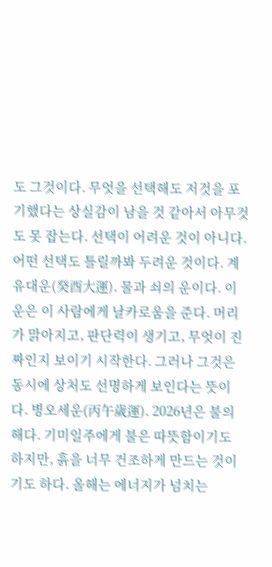도 그것이다. 무엇을 선택해도 저것을 포기했다는 상실감이 남을 것 같아서 아무것도 못 잡는다. 선택이 어려운 것이 아니다. 어떤 선택도 틀릴까봐 두려운 것이다. 계유대운(癸酉大運). 물과 쇠의 운이다. 이 운은 이 사람에게 날카로움을 준다. 머리가 맑아지고, 판단력이 생기고, 무엇이 진짜인지 보이기 시작한다. 그러나 그것은 동시에 상처도 선명하게 보인다는 뜻이다. 병오세운(丙午歲運). 2026년은 불의 해다. 기미일주에게 불은 따뜻함이기도 하지만, 흙을 너무 건조하게 만드는 것이기도 하다. 올해는 에너지가 넘치는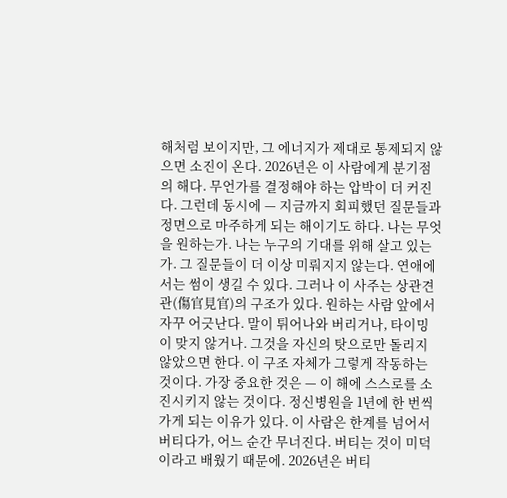해처럼 보이지만, 그 에너지가 제대로 통제되지 않으면 소진이 온다. 2026년은 이 사람에게 분기점의 해다. 무언가를 결정해야 하는 압박이 더 커진다. 그런데 동시에 — 지금까지 회피했던 질문들과 정면으로 마주하게 되는 해이기도 하다. 나는 무엇을 원하는가. 나는 누구의 기대를 위해 살고 있는가. 그 질문들이 더 이상 미뤄지지 않는다. 연애에서는 썸이 생길 수 있다. 그러나 이 사주는 상관견관(傷官見官)의 구조가 있다. 원하는 사람 앞에서 자꾸 어긋난다. 말이 튀어나와 버리거나, 타이밍이 맞지 않거나. 그것을 자신의 탓으로만 돌리지 않았으면 한다. 이 구조 자체가 그렇게 작동하는 것이다. 가장 중요한 것은 — 이 해에 스스로를 소진시키지 않는 것이다. 정신병원을 1년에 한 번씩 가게 되는 이유가 있다. 이 사람은 한계를 넘어서 버티다가, 어느 순간 무너진다. 버티는 것이 미덕이라고 배웠기 때문에. 2026년은 버티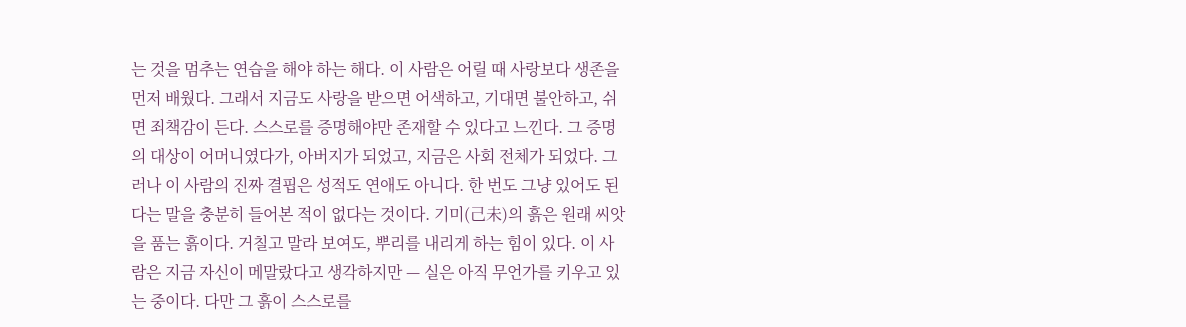는 것을 멈추는 연습을 해야 하는 해다. 이 사람은 어릴 때 사랑보다 생존을 먼저 배웠다. 그래서 지금도 사랑을 받으면 어색하고, 기대면 불안하고, 쉬면 죄책감이 든다. 스스로를 증명해야만 존재할 수 있다고 느낀다. 그 증명의 대상이 어머니였다가, 아버지가 되었고, 지금은 사회 전체가 되었다. 그러나 이 사람의 진짜 결핍은 성적도 연애도 아니다. 한 번도 그냥 있어도 된다는 말을 충분히 들어본 적이 없다는 것이다. 기미(己未)의 흙은 원래 씨앗을 품는 흙이다. 거칠고 말라 보여도, 뿌리를 내리게 하는 힘이 있다. 이 사람은 지금 자신이 메말랐다고 생각하지만 — 실은 아직 무언가를 키우고 있는 중이다. 다만 그 흙이 스스로를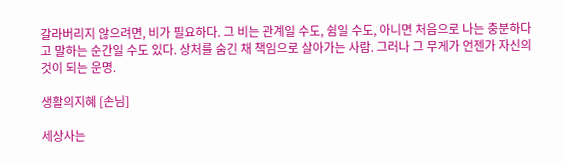갈라버리지 않으려면, 비가 필요하다. 그 비는 관계일 수도, 쉼일 수도, 아니면 처음으로 나는 충분하다고 말하는 순간일 수도 있다. 상처를 숨긴 채 책임으로 살아가는 사람. 그러나 그 무게가 언젠가 자신의 것이 되는 운명.

생활의지혜 [손님]

세상사는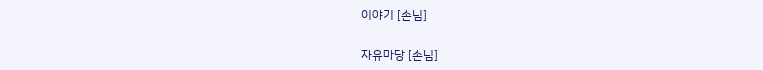이야기 [손님]

자유마당 [손님]